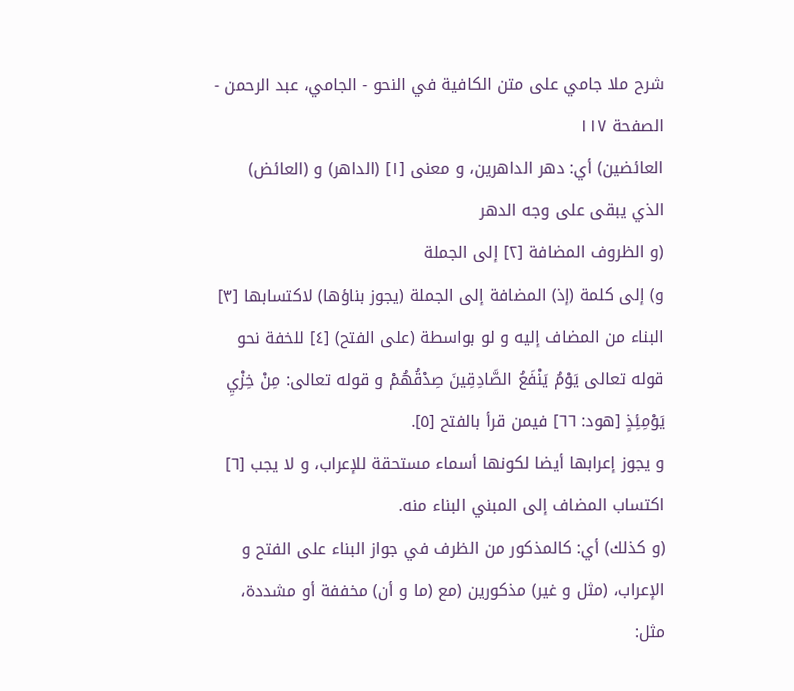شرح ملا جامي على متن الكافية في النحو - الجامي، عبد الرحمن - الصفحة ١١٧
العائضين) أي: دهر الداهرين، و معنى [١] (الداهر) و (العائض) الذي يبقى على وجه الدهر
(و الظروف المضافة [٢] إلى الجملة
و) إلى كلمة (إذ) المضافة إلى الجملة (يجوز بناؤها) لاكتسابها [٣] البناء من المضاف إليه و لو بواسطة (على الفتح) [٤] للخفة نحو قوله تعالى يَوْمُ يَنْفَعُ الصَّادِقِينَ صِدْقُهُمْ و قوله تعالى: مِنْ خِزْيِ يَوْمِئِذٍ [هود: ٦٦] فيمن قرأ بالفتح [٥].
و يجوز إعرابها أيضا لكونها أسماء مستحقة للإعراب، و لا يجب [٦] اكتساب المضاف إلى المبني البناء منه.
(و كذلك) أي: كالمذكور من الظرف في جواز البناء على الفتح و الإعراب، (مثل و غير) مذكورين (مع (ما و أن) مخففة أو مشددة، مثل: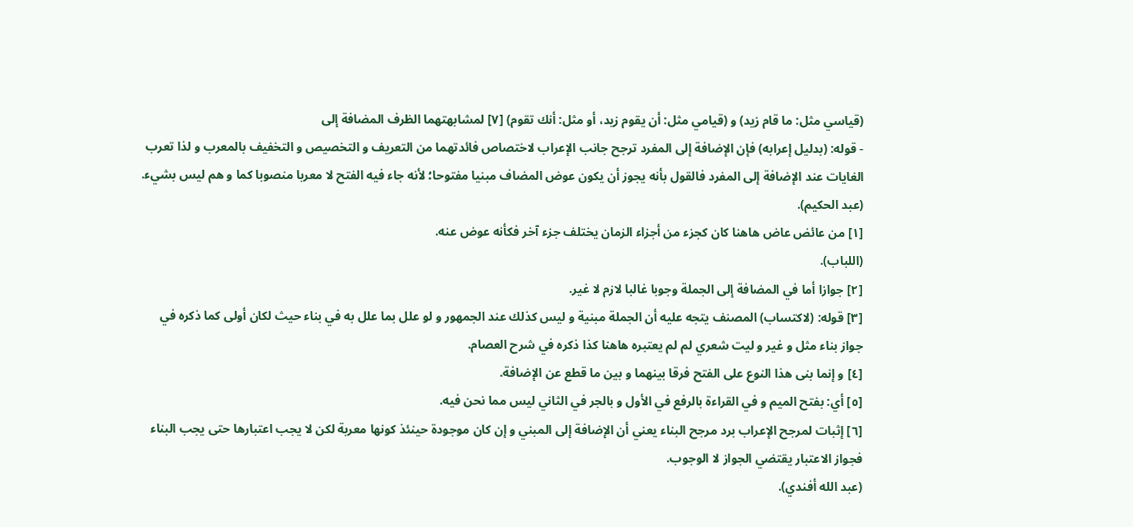(قياسي مثل: ما قام زيد) و (قيامي مثل: أن يقوم زيد، أو مثل: أنك تقوم) [٧] لمشابهتهما الظرف المضافة إلى
- قوله: (بدليل إعرابه) فإن الإضافة إلى المفرد ترجح جانب الإعراب لاختصاص فائدتهما من التعريف و التخصيص و التخفيف بالمعرب و لذا تعرب الغايات عند الإضافة إلى المفرد فالقول بأنه يجوز أن يكون عوض المضاف مبنيا مفتوحا؛ لأنه جاء فيه الفتح لا معربا منصوبا كما و هم ليس بشيء. (عبد الحكيم).
[١] من عائض عاض هاهنا كان كجزء من أجزاء الزمان يختلف جزء آخر فكأنه عوض عنه.
(اللباب).
[٢] جوازا أما في المضافة إلى الجملة وجوبا غالبا لازم لا غير.
[٣] قوله: (لاكتساب) المصنف يتجه عليه أن الجملة مبنية و ليس كذلك عند الجمهور و لو علل بما علل به في بناء حيث لكان أولى كما ذكره في جواز بناء مثل و غير و ليت شعري لم لم يعتبره هاهنا كذا ذكره في شرح العصام.
[٤] و إنما بنى هذا النوع على الفتح فرقا بينهما و بين ما قطع عن الإضافة.
[٥] أي: بفتح الميم و في القراءة بالرفع في الأول و بالجر في الثاني ليس مما نحن فيه.
[٦] إثبات لمرجح الإعراب برد مرجح البناء يعني أن الإضافة إلى المبني و إن كان موجودة حينئذ كونها معربة لكن لا يجب اعتبارها حتى يجب البناء فجواز الاعتبار يقتضي الجواز لا الوجوب.
(عبد الله أفندي).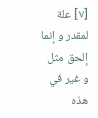[٧] علة لمقدر و إنما إلحق مثل و غير في هذه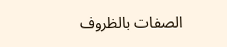الصفات بالظروف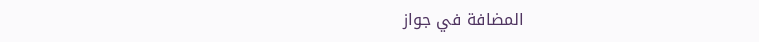المضافة في جواز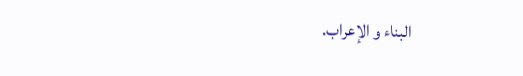البناء و الإعراب.